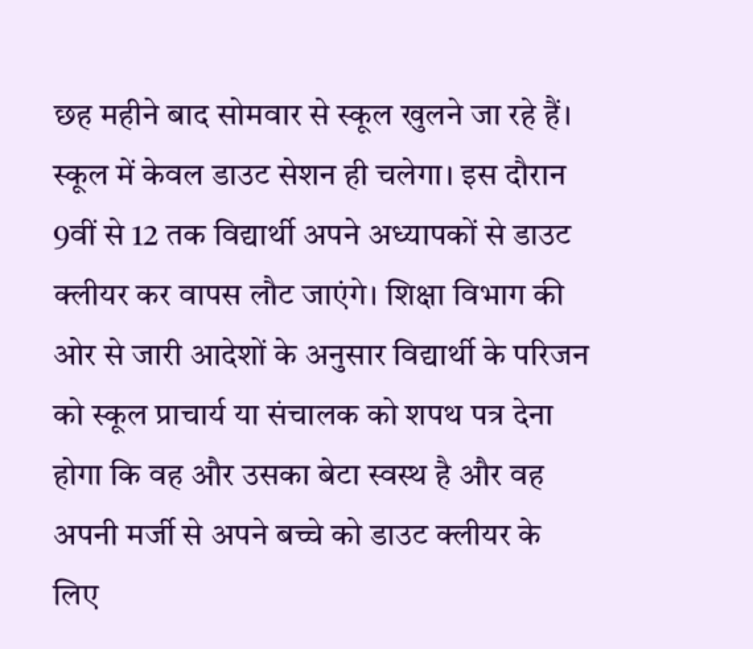छह महीने बाद सोमवार से स्कूल खुलने जा रहे हैं। स्कूल में केवल डाउट सेशन ही चलेगा। इस दौरान 9वीं से 12 तक विद्यार्थी अपने अध्यापकों से डाउट क्लीयर कर वापस लौट जाएंगे। शिक्षा विभाग की ओर से जारी आदेशों के अनुसार विद्यार्थी के परिजन को स्कूल प्राचार्य या संचालक को शपथ पत्र देना होगा कि वह और उसका बेटा स्वस्थ है और वह अपनी मर्जी से अपने बच्चे को डाउट क्लीयर के लिए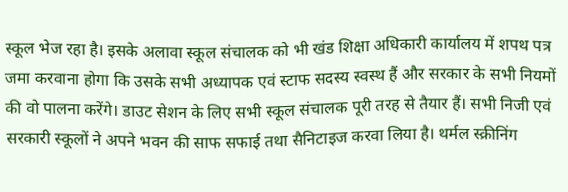स्कूल भेज रहा है। इसके अलावा स्कूल संचालक को भी खंड शिक्षा अधिकारी कार्यालय में शपथ पत्र जमा करवाना होगा कि उसके सभी अध्यापक एवं स्टाफ सदस्य स्वस्थ हैं और सरकार के सभी नियमों की वो पालना करेंगे। डाउट सेशन के लिए सभी स्कूल संचालक पूरी तरह से तैयार हैं। सभी निजी एवं सरकारी स्कूलों ने अपने भवन की साफ सफाई तथा सैनिटाइज करवा लिया है। थर्मल स्क्रीनिंग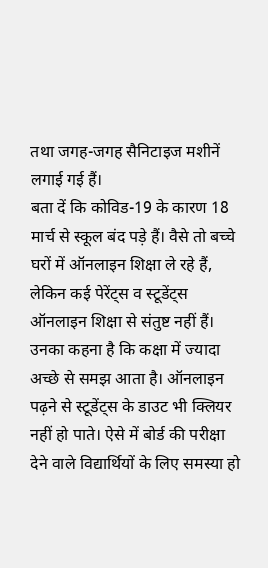तथा जगह-जगह सैनिटाइज मशीनें लगाई गई हैं।
बता दें कि कोविड-19 के कारण 18 मार्च से स्कूल बंद पड़े हैं। वैसे तो बच्चे घरों में ऑनलाइन शिक्षा ले रहे हैं, लेकिन कई पेरेंट्स व स्टूडेंट्स ऑनलाइन शिक्षा से संतुष्ट नहीं हैं। उनका कहना है कि कक्षा में ज्यादा अच्छे से समझ आता है। ऑनलाइन पढ़ने से स्टूडेंट्स के डाउट भी क्लियर नहीं हो पाते। ऐसे में बोर्ड की परीक्षा देने वाले विद्यार्थियों के लिए समस्या हो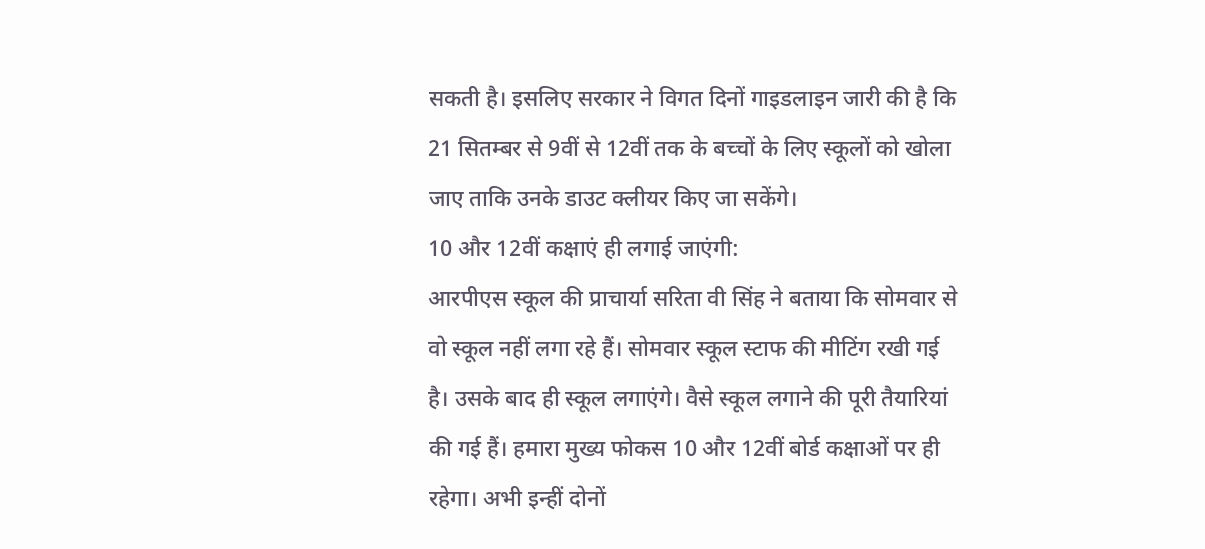सकती है। इसलिए सरकार ने विगत दिनों गाइडलाइन जारी की है कि 21 सितम्बर से 9वीं से 12वीं तक के बच्चों के लिए स्कूलों को खोला जाए ताकि उनके डाउट क्लीयर किए जा सकेंगे।
10 और 12वीं कक्षाएं ही लगाई जाएंगी:
आरपीएस स्कूल की प्राचार्या सरिता वी सिंह ने बताया कि सोमवार से वो स्कूल नहीं लगा रहे हैं। सोमवार स्कूल स्टाफ की मीटिंग रखी गई है। उसके बाद ही स्कूल लगाएंगे। वैसे स्कूल लगाने की पूरी तैयारियां की गई हैं। हमारा मुख्य फोकस 10 और 12वीं बोर्ड कक्षाओं पर ही रहेगा। अभी इन्हीं दोनों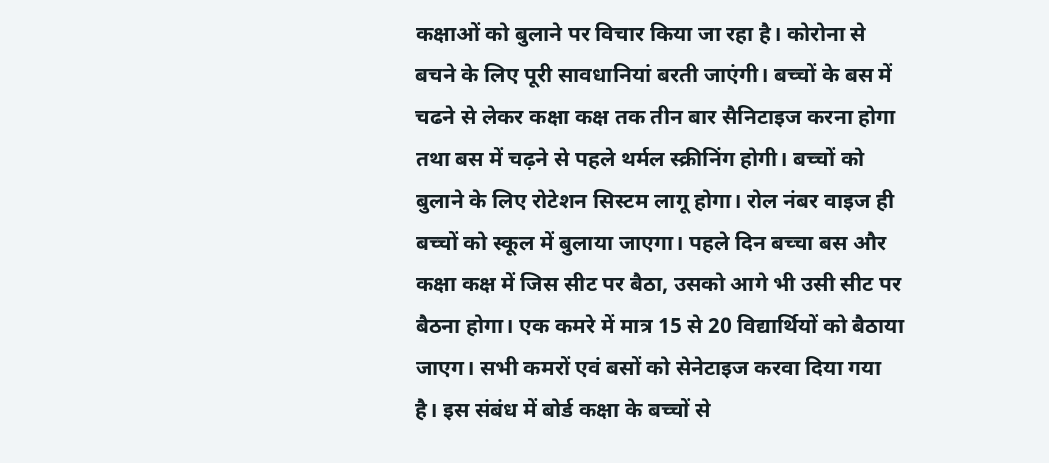कक्षाओं को बुलाने पर विचार किया जा रहा है। कोरोना से बचने के लिए पूरी सावधानियां बरती जाएंगी। बच्चों के बस में चढने से लेकर कक्षा कक्ष तक तीन बार सैनिटाइज करना होगा तथा बस में चढ़ने से पहले थर्मल स्क्रीनिंग होगी। बच्चों को बुलाने के लिए रोटेशन सिस्टम लागू होगा। रोल नंबर वाइज ही बच्चों को स्कूल में बुलाया जाएगा। पहले दिन बच्चा बस और कक्षा कक्ष में जिस सीट पर बैठा, उसको आगे भी उसी सीट पर बैठना होगा। एक कमरे में मात्र 15 से 20 विद्यार्थियों को बैठाया जाएग। सभी कमरों एवं बसों को सेनेटाइज करवा दिया गया है। इस संबंध में बोर्ड कक्षा के बच्चों से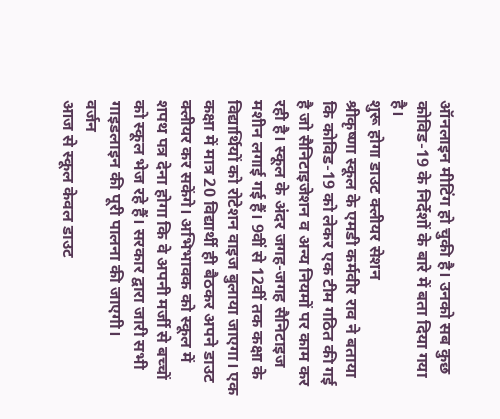ऑनलाइन मीटिंग हो चुकी है। उनको सब कुछ कोविड-19 के निर्देशों के बारे में बता दिया गया है।
शुरू होगा डाउट क्लीयर सेशन
श्रीकृष्णा स्कूल के एमडी कर्मवीर राव ने बताया कि कोविड-19 को लेकर एक टीम गठित की गई है जो सैनिटाइजेशन व अन्य नियमों पर काम कर रही है। स्कूल के अंदर जगह-जगह सैनिटाइज मशीन लगाई गई हैं। 9वीं से 12वीं तक कक्षा के विद्यार्थियों को रोटेशन वाइज बुलाया जाएगा। एक कक्षा में मात्र 20 विद्यार्थी ही बैठकर अपने डाउट क्लीयर कर सकेंगे। अभिभावक को स्कूल में शपथ पत्र देना होगा कि वे अपनी मर्जी से बच्चों को स्कूल भेज रहे हैं। सरकार द्वारा जारी सभी गाइडलाइन की पूरी पालना की जाएगी।
वर्जन
आज से स्कूल केवल डाउट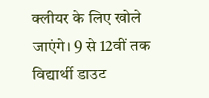क्लीयर के लिए खोले जाएंगे। 9 से 12वीं तक विद्यार्थी डाउट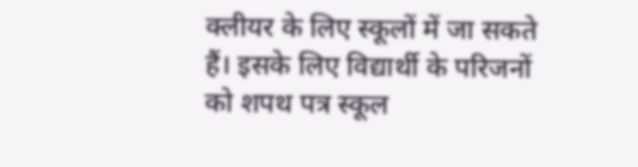क्लीयर के लिए स्कूलों में जा सकते हैं। इसके लिए विद्यार्थी के परिजनों को शपथ पत्र स्कूल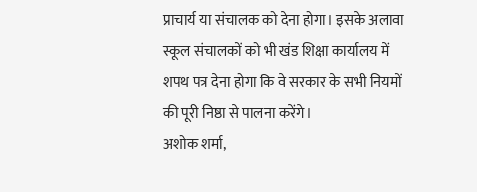प्राचार्य या संचालक को देना होगा। इसके अलावा स्कूल संचालकों को भी खंड शिक्षा कार्यालय में शपथ पत्र देना होगा कि वे सरकार के सभी नियमों की पूरी निष्ठा से पालना करेंगे।
अशोक शर्मा,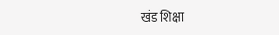खंड शिक्षा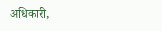अधिकारी,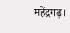महेंद्रगढ़।